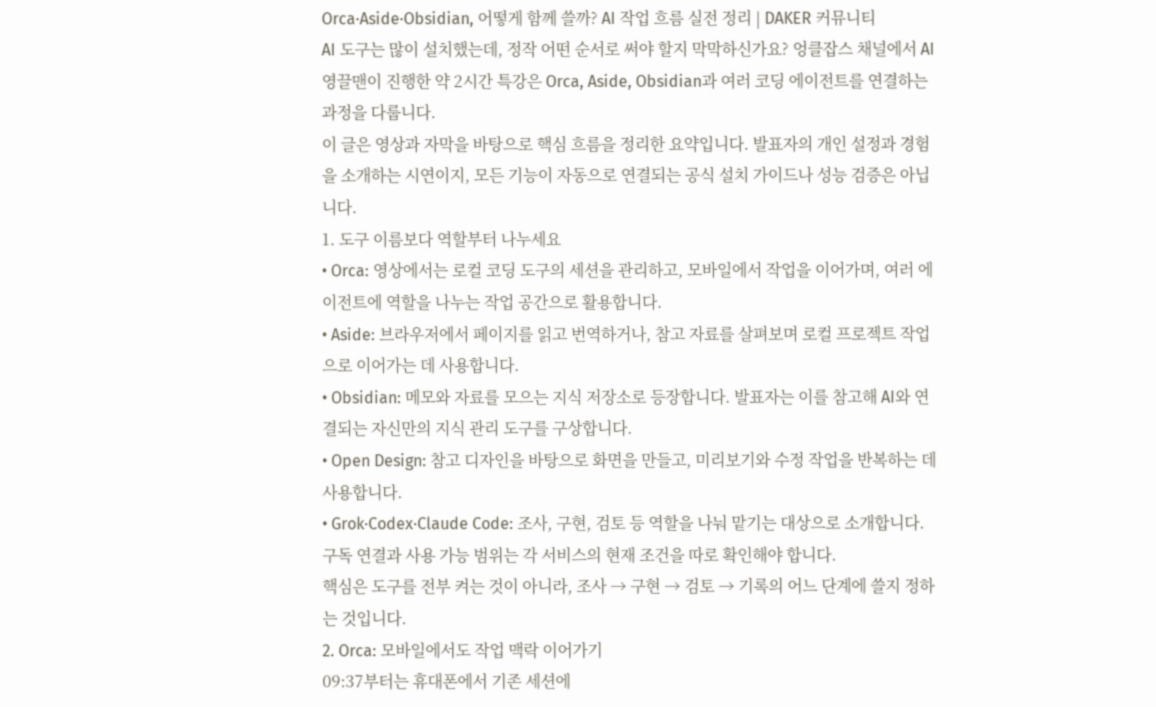Orca·Aside·Obsidian, 어떻게 함께 쓸까? AI 작업 흐름 실전 정리 | DAKER 커뮤니티
AI 도구는 많이 설치했는데, 정작 어떤 순서로 써야 할지 막막하신가요? 엉클잡스 채널에서 AI영끌맨이 진행한 약 2시간 특강은 Orca, Aside, Obsidian과 여러 코딩 에이전트를 연결하는 과정을 다룹니다.
이 글은 영상과 자막을 바탕으로 핵심 흐름을 정리한 요약입니다. 발표자의 개인 설정과 경험을 소개하는 시연이지, 모든 기능이 자동으로 연결되는 공식 설치 가이드나 성능 검증은 아닙니다.
1. 도구 이름보다 역할부터 나누세요
• Orca: 영상에서는 로컬 코딩 도구의 세션을 관리하고, 모바일에서 작업을 이어가며, 여러 에이전트에 역할을 나누는 작업 공간으로 활용합니다.
• Aside: 브라우저에서 페이지를 읽고 번역하거나, 참고 자료를 살펴보며 로컬 프로젝트 작업으로 이어가는 데 사용합니다.
• Obsidian: 메모와 자료를 모으는 지식 저장소로 등장합니다. 발표자는 이를 참고해 AI와 연결되는 자신만의 지식 관리 도구를 구상합니다.
• Open Design: 참고 디자인을 바탕으로 화면을 만들고, 미리보기와 수정 작업을 반복하는 데 사용합니다.
• Grok·Codex·Claude Code: 조사, 구현, 검토 등 역할을 나눠 맡기는 대상으로 소개합니다. 구독 연결과 사용 가능 범위는 각 서비스의 현재 조건을 따로 확인해야 합니다.
핵심은 도구를 전부 켜는 것이 아니라, 조사 → 구현 → 검토 → 기록의 어느 단계에 쓸지 정하는 것입니다.
2. Orca: 모바일에서도 작업 맥락 이어가기
09:37부터는 휴대폰에서 기존 세션에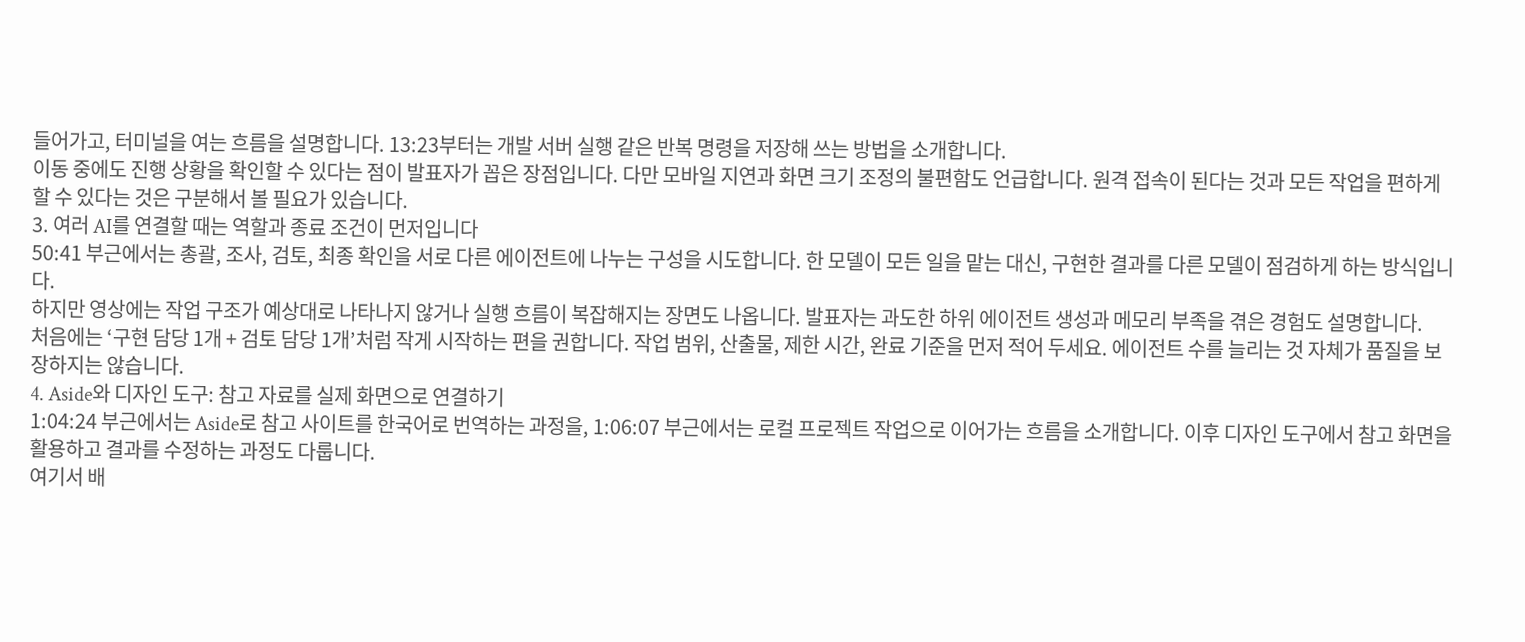들어가고, 터미널을 여는 흐름을 설명합니다. 13:23부터는 개발 서버 실행 같은 반복 명령을 저장해 쓰는 방법을 소개합니다.
이동 중에도 진행 상황을 확인할 수 있다는 점이 발표자가 꼽은 장점입니다. 다만 모바일 지연과 화면 크기 조정의 불편함도 언급합니다. 원격 접속이 된다는 것과 모든 작업을 편하게 할 수 있다는 것은 구분해서 볼 필요가 있습니다.
3. 여러 AI를 연결할 때는 역할과 종료 조건이 먼저입니다
50:41 부근에서는 총괄, 조사, 검토, 최종 확인을 서로 다른 에이전트에 나누는 구성을 시도합니다. 한 모델이 모든 일을 맡는 대신, 구현한 결과를 다른 모델이 점검하게 하는 방식입니다.
하지만 영상에는 작업 구조가 예상대로 나타나지 않거나 실행 흐름이 복잡해지는 장면도 나옵니다. 발표자는 과도한 하위 에이전트 생성과 메모리 부족을 겪은 경험도 설명합니다.
처음에는 ‘구현 담당 1개 + 검토 담당 1개’처럼 작게 시작하는 편을 권합니다. 작업 범위, 산출물, 제한 시간, 완료 기준을 먼저 적어 두세요. 에이전트 수를 늘리는 것 자체가 품질을 보장하지는 않습니다.
4. Aside와 디자인 도구: 참고 자료를 실제 화면으로 연결하기
1:04:24 부근에서는 Aside로 참고 사이트를 한국어로 번역하는 과정을, 1:06:07 부근에서는 로컬 프로젝트 작업으로 이어가는 흐름을 소개합니다. 이후 디자인 도구에서 참고 화면을 활용하고 결과를 수정하는 과정도 다룹니다.
여기서 배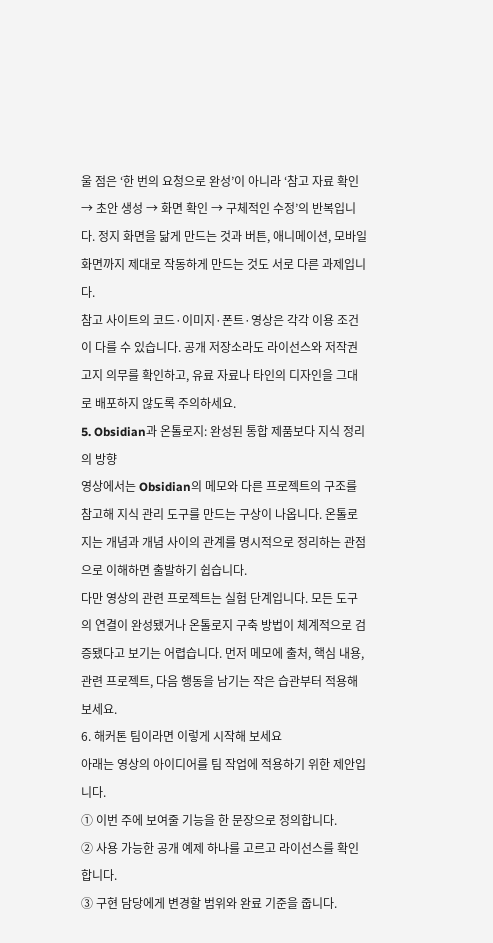울 점은 ‘한 번의 요청으로 완성’이 아니라 ‘참고 자료 확인 → 초안 생성 → 화면 확인 → 구체적인 수정’의 반복입니다. 정지 화면을 닮게 만드는 것과 버튼, 애니메이션, 모바일 화면까지 제대로 작동하게 만드는 것도 서로 다른 과제입니다.
참고 사이트의 코드·이미지·폰트·영상은 각각 이용 조건이 다를 수 있습니다. 공개 저장소라도 라이선스와 저작권 고지 의무를 확인하고, 유료 자료나 타인의 디자인을 그대로 배포하지 않도록 주의하세요.
5. Obsidian과 온톨로지: 완성된 통합 제품보다 지식 정리의 방향
영상에서는 Obsidian의 메모와 다른 프로젝트의 구조를 참고해 지식 관리 도구를 만드는 구상이 나옵니다. 온톨로지는 개념과 개념 사이의 관계를 명시적으로 정리하는 관점으로 이해하면 출발하기 쉽습니다.
다만 영상의 관련 프로젝트는 실험 단계입니다. 모든 도구의 연결이 완성됐거나 온톨로지 구축 방법이 체계적으로 검증됐다고 보기는 어렵습니다. 먼저 메모에 출처, 핵심 내용, 관련 프로젝트, 다음 행동을 남기는 작은 습관부터 적용해 보세요.
6. 해커톤 팀이라면 이렇게 시작해 보세요
아래는 영상의 아이디어를 팀 작업에 적용하기 위한 제안입니다.
① 이번 주에 보여줄 기능을 한 문장으로 정의합니다.
② 사용 가능한 공개 예제 하나를 고르고 라이선스를 확인합니다.
③ 구현 담당에게 변경할 범위와 완료 기준을 줍니다.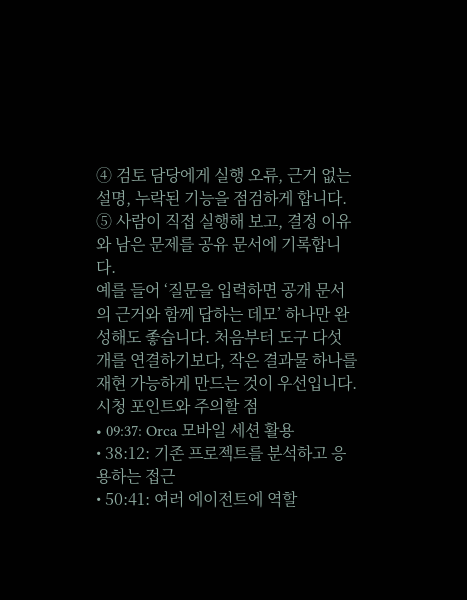④ 검토 담당에게 실행 오류, 근거 없는 설명, 누락된 기능을 점검하게 합니다.
⑤ 사람이 직접 실행해 보고, 결정 이유와 남은 문제를 공유 문서에 기록합니다.
예를 들어 ‘질문을 입력하면 공개 문서의 근거와 함께 답하는 데모’ 하나만 완성해도 좋습니다. 처음부터 도구 다섯 개를 연결하기보다, 작은 결과물 하나를 재현 가능하게 만드는 것이 우선입니다.
시청 포인트와 주의할 점
• 09:37: Orca 모바일 세션 활용
• 38:12: 기존 프로젝트를 분석하고 응용하는 접근
• 50:41: 여러 에이전트에 역할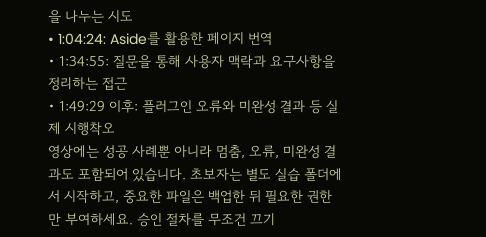을 나누는 시도
• 1:04:24: Aside를 활용한 페이지 번역
• 1:34:55: 질문을 통해 사용자 맥락과 요구사항을 정리하는 접근
• 1:49:29 이후: 플러그인 오류와 미완성 결과 등 실제 시행착오
영상에는 성공 사례뿐 아니라 멈춤, 오류, 미완성 결과도 포함되어 있습니다. 초보자는 별도 실습 폴더에서 시작하고, 중요한 파일은 백업한 뒤 필요한 권한만 부여하세요. 승인 절차를 무조건 끄기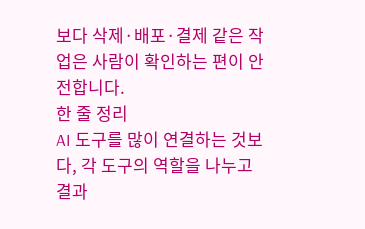보다 삭제·배포·결제 같은 작업은 사람이 확인하는 편이 안전합니다.
한 줄 정리
AI 도구를 많이 연결하는 것보다, 각 도구의 역할을 나누고 결과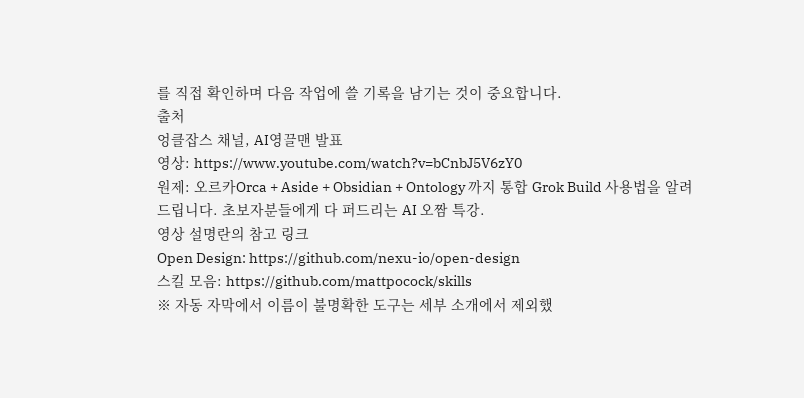를 직접 확인하며 다음 작업에 쓸 기록을 남기는 것이 중요합니다.
출처
엉클잡스 채널, AI영끌맨 발표
영상: https://www.youtube.com/watch?v=bCnbJ5V6zY0
원제: 오르카Orca + Aside + Obsidian + Ontology 까지 통합 Grok Build 사용법을 알려드립니다. 초보자분들에게 다 퍼드리는 AI 오짬 특강.
영상 설명란의 참고 링크
Open Design: https://github.com/nexu-io/open-design
스킬 모음: https://github.com/mattpocock/skills
※ 자동 자막에서 이름이 불명확한 도구는 세부 소개에서 제외했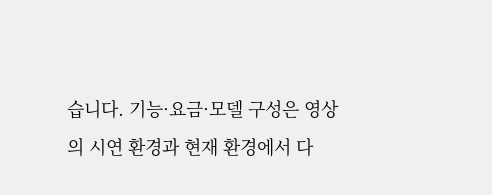습니다. 기능·요금·모델 구성은 영상의 시연 환경과 현재 환경에서 다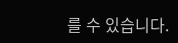를 수 있습니다.